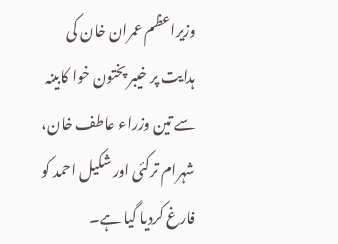وزیراعظم عمران خان کی ہدایت پر خیبر پختون خوا کابینہ سے تین وزراء عاطف خان، شہرام ترکئی اور شکیل احمد کو فارغ کردیا گیا ہے۔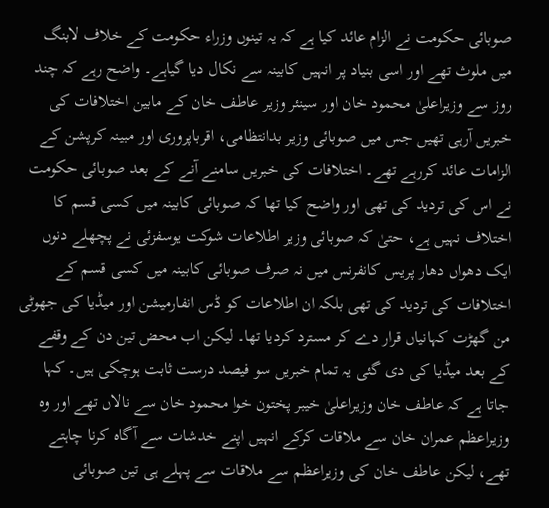صوبائی حکومت نے الزام عائد کیا ہے کہ یہ تینوں وزراء حکومت کے خلاف لابنگ میں ملوث تھے اور اسی بنیاد پر انہیں کابینہ سے نکال دیا گیاہے۔ واضح رہے کہ چند روز سے وزیراعلیٰ محمود خان اور سینئر وزیر عاطف خان کے مابین اختلافات کی خبریں آرہی تھیں جس میں صوبائی وزیر بدانتظامی، اقرباپروری اور مبینہ کرپشن کے الزامات عائد کررہے تھے۔ اختلافات کی خبریں سامنے آنے کے بعد صوبائی حکومت نے اس کی تردید کی تھی اور واضح کیا تھا کہ صوبائی کابینہ میں کسی قسم کا اختلاف نہیں ہے، حتیٰ کہ صوبائی وزیر اطلاعات شوکت یوسفزئی نے پچھلے دنوں ایک دھواں دھار پریس کانفرنس میں نہ صرف صوبائی کابینہ میں کسی قسم کے اختلافات کی تردید کی تھی بلکہ ان اطلاعات کو ڈس انفارمیشن اور میڈیا کی جھوٹی من گھڑت کہانیاں قرار دے کر مسترد کردیا تھا۔ لیکن اب محض تین دن کے وقفے کے بعد میڈیا کی دی گئی یہ تمام خبریں سو فیصد درست ثابت ہوچکی ہیں۔ کہا جاتا ہے کہ عاطف خان وزیراعلیٰ خیبر پختون خوا محمود خان سے نالاں تھے اور وہ وزیراعظم عمران خان سے ملاقات کرکے انہیں اپنے خدشات سے آگاہ کرنا چاہتے تھے، لیکن عاطف خان کی وزیراعظم سے ملاقات سے پہلے ہی تین صوبائی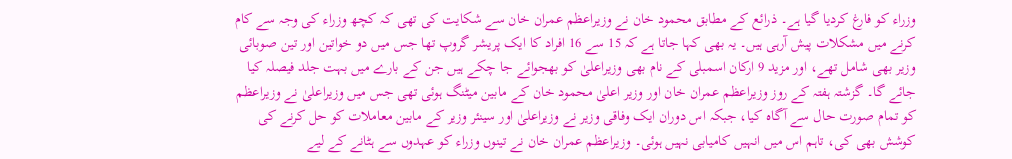وزراء کو فارغ کردیا گیا ہے۔ ذرائع کے مطابق محمود خان نے وزیراعظم عمران خان سے شکایت کی تھی کہ کچھ وزراء کی وجہ سے کام کرنے میں مشکلات پیش آرہی ہیں۔ یہ بھی کہا جاتا ہے کہ 15 سے 16 افراد کا ایک پریشر گروپ تھا جس میں دو خواتین اور تین صوبائی وزیر بھی شامل تھے، اور مزید 9 ارکان اسمبلی کے نام بھی وزیراعلیٰ کو بھجوائے جا چکے ہیں جن کے بارے میں بہت جلد فیصلہ کیا جائے گا۔ گزشتہ ہفتہ کے روز وزیراعظم عمران خان اور وزیر اعلیٰ محمود خان کے مابین میٹنگ ہوئی تھی جس میں وزیراعلیٰ نے وزیراعظم کو تمام صورت حال سے آگاہ کیا، جبکہ اس دوران ایک وفاقی وزیر نے وزیراعلیٰ اور سینئر وزیر کے مابین معاملات کو حل کرنے کی کوشش بھی کی، تاہم اس میں انہیں کامیابی نہیں ہوئی۔ وزیراعظم عمران خان نے تینوں وزراء کو عہدوں سے ہٹانے کے لیے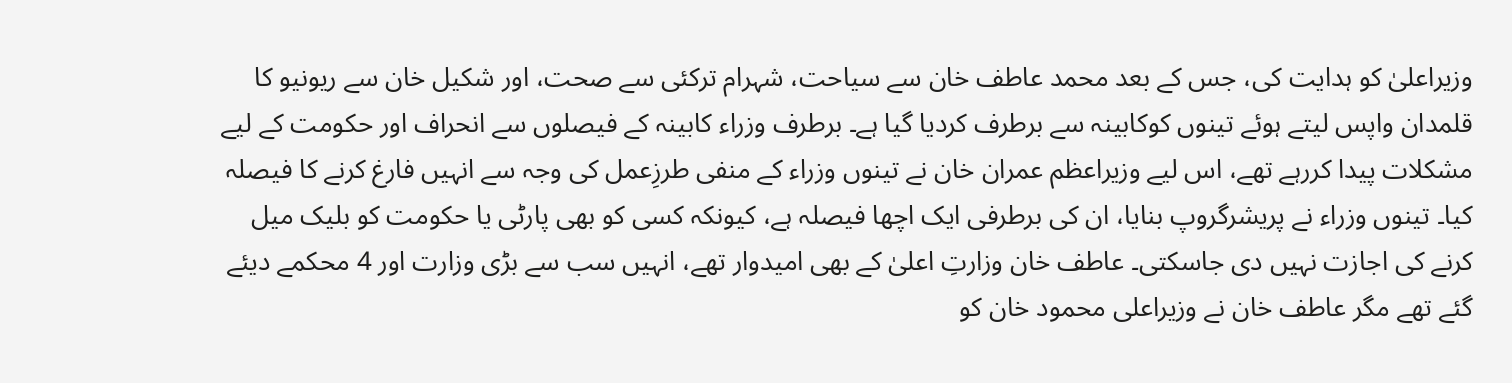وزیراعلیٰ کو ہدایت کی، جس کے بعد محمد عاطف خان سے سیاحت، شہرام ترکئی سے صحت، اور شکیل خان سے ریونیو کا قلمدان واپس لیتے ہوئے تینوں کوکابینہ سے برطرف کردیا گیا ہے۔ برطرف وزراء کابینہ کے فیصلوں سے انحراف اور حکومت کے لیے مشکلات پیدا کررہے تھے، اس لیے وزیراعظم عمران خان نے تینوں وزراء کے منفی طرزِعمل کی وجہ سے انہیں فارغ کرنے کا فیصلہ کیا۔ تینوں وزراء نے پریشرگروپ بنایا، ان کی برطرفی ایک اچھا فیصلہ ہے، کیونکہ کسی کو بھی پارٹی یا حکومت کو بلیک میل کرنے کی اجازت نہیں دی جاسکتی۔ عاطف خان وزارتِ اعلیٰ کے بھی امیدوار تھے، انہیں سب سے بڑی وزارت اور 4 محکمے دیئے گئے تھے مگر عاطف خان نے وزیراعلی محمود خان کو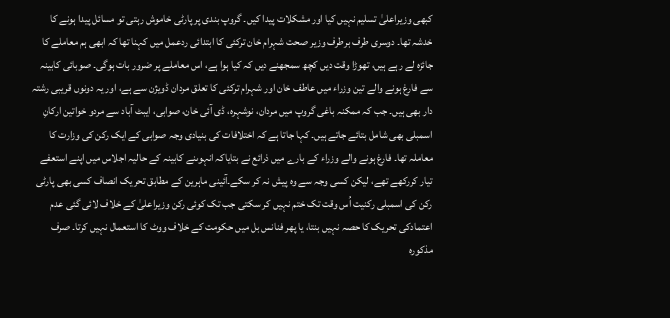کبھی وزیراعلیٰ تسلیم نہیں کیا اور مشکلات پیدا کیں۔ گروپ بندی پر پارٹی خاموش رہتی تو مسائل پیدا ہونے کا خدشہ تھا۔ دوسری طرف برطرف وزیر صحت شہرام خان ترکئی کا ابتدائی ردعمل میں کہنا تھا کہ ابھی ہم معاملے کا جائزہ لے رہے ہیں، تھوڑا وقت دیں کچھ سمجھنے دیں کہ کیا ہوا ہے، اس معاملے پر ضرور بات ہوگی۔ صوبائی کابینہ سے فارغ ہونے والے تین وزراء میں عاطف خان اور شہرام ترکئی کا تعلق مردان ڈویژن سے ہے، اور یہ دونوں قریبی رشتہ دار بھی ہیں۔ جب کہ ممکنہ باغی گروپ میں مردان، نوشہرہ، ڈی آئی خان، صوابی، ایبٹ آباد سے مردو خواتین ارکانِ اسمبلی بھی شامل بتائے جاتے ہیں۔ کہا جاتا ہے کہ اختلافات کی بنیادی وجہ صوابی کے ایک رکن کی وزارت کا معاملہ تھا۔ فارغ ہونے والے وزراء کے بارے میں ذرائع نے بتایاکہ انہوںنے کابینہ کے حالیہ اجلاس میں اپنے استعفے تیار کررکھے تھے، لیکن کسی وجہ سے وہ پیش نہ کر سکے۔آئینی ماہرین کے مطابق تحریک انصاف کسی بھی پارٹی رکن کی اسمبلی رکنیت اُس وقت تک ختم نہیں کر سکتی جب تک کوئی رکن وزیراعلیٰ کے خلاف لائی گئی عدم اعتمادکی تحریک کا حصہ نہیں بنتا، یا پھر فنانس بل میں حکومت کے خلاف ووٹ کا استعمال نہیں کرتا۔ صرف مذکورہ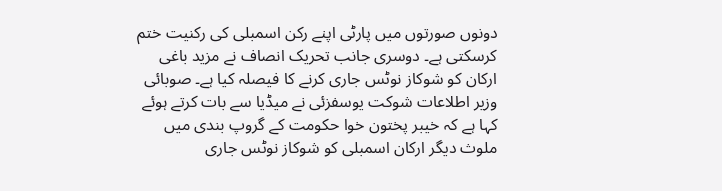دونوں صورتوں میں پارٹی اپنے رکن اسمبلی کی رکنیت ختم کرسکتی ہے۔ دوسری جانب تحریک انصاف نے مزید باغی ارکان کو شوکاز نوٹس جاری کرنے کا فیصلہ کیا ہے۔ صوبائی وزیر اطلاعات شوکت یوسفزئی نے میڈیا سے بات کرتے ہوئے کہا ہے کہ خیبر پختون خوا حکومت کے گروپ بندی میں ملوث دیگر ارکان اسمبلی کو شوکاز نوٹس جاری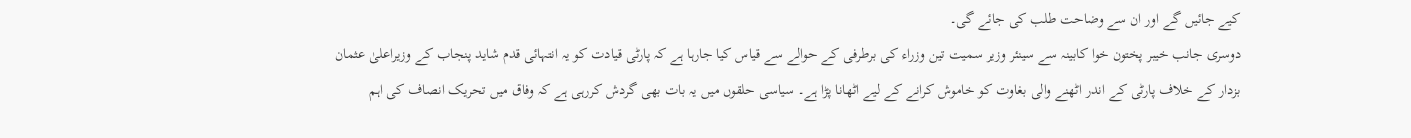کیے جائیں گے اور ان سے وضاحت طلب کی جائے گی۔
دوسری جانب خیبر پختون خوا کابینہ سے سینئر وزیر سمیت تین وزراء کی برطرفی کے حوالے سے قیاس کیا جارہا ہے کہ پارٹی قیادت کو یہ انتہائی قدم شاید پنجاب کے وزیراعلیٰ عثمان بزدار کے خلاف پارٹی کے اندر اٹھنے والی بغاوت کو خاموش کرانے کے لیے اٹھانا پڑا ہے۔ سیاسی حلقوں میں یہ بات بھی گردش کررہی ہے کہ وفاق میں تحریک انصاف کی اہم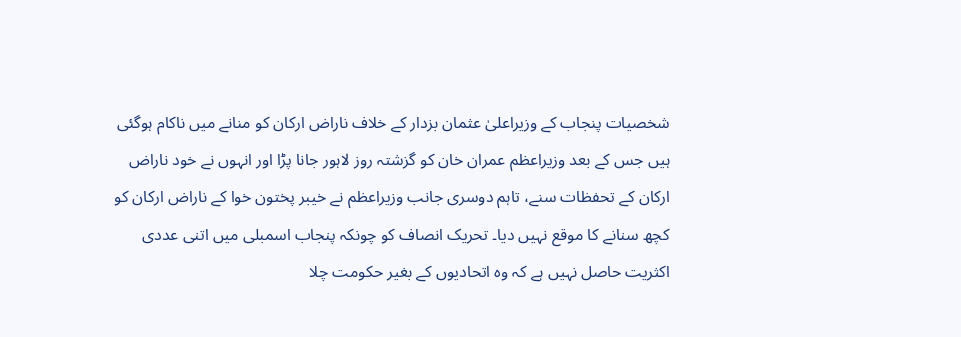شخصیات پنجاب کے وزیراعلیٰ عثمان بزدار کے خلاف ناراض ارکان کو منانے میں ناکام ہوگئی ہیں جس کے بعد وزیراعظم عمران خان کو گزشتہ روز لاہور جانا پڑا اور انہوں نے خود ناراض ارکان کے تحفظات سنے، تاہم دوسری جانب وزیراعظم نے خیبر پختون خوا کے ناراض ارکان کو کچھ سنانے کا موقع نہیں دیا۔ تحریک انصاف کو چونکہ پنجاب اسمبلی میں اتنی عددی اکثریت حاصل نہیں ہے کہ وہ اتحادیوں کے بغیر حکومت چلا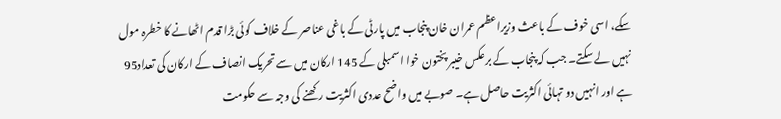سکے، اسی خوف کے باعث وزیراعظم عمران خان پنجاب میں پارٹی کے باغی عناصر کے خلاف کوئی بڑا قدم اٹھانے کا خطرہ مول نہیں لے سکتے۔ جب کہ پنجاب کے برعکس خیبر پختون خوا اسمبلی کے 145 ارکان میں سے تحریک انصاف کے ارکان کی تعداد95 ہے اور انہیں دو تہائی اکثریت حاصل ہے۔ صوبے میں واضح عددی اکثریت رکھنے کی وجہ سے حکومت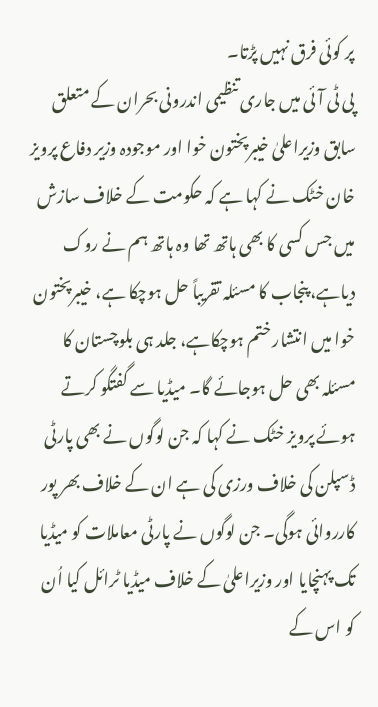پر کوئی فرق نہیں پڑتا۔
پی ٹی آئی میں جاری تنظیمی اندرونی بحران کے متعلق سابق وزیراعلیٰ خیبرپختون خوا اور موجودہ وزیر دفاع پرویز خان خٹک نے کہا ہے کہ حکومت کے خلاف سازش میں جس کسی کا بھی ہاتھ تھا وہ ہاتھ ہم نے روک دیاہے، پنجاب کا مسئلہ تقریباً حل ہوچکا ہے، خیبرپختون خوا میں انتشار ختم ہوچکاہے، جلد ہی بلوچستان کا مسئلہ بھی حل ہوجائے گا۔ میڈیا سے گفتگو کرتے ہوئے پرویز خٹک نے کہا کہ جن لوگوں نے بھی پارٹی ڈسپلن کی خلاف ورزی کی ہے ان کے خلاف بھر پور کارروائی ہوگی۔ جن لوگوں نے پارٹی معاملات کو میڈیا تک پہنچایا اور وزیراعلیٰ کے خلاف میڈیا ٹرائل کیا اُن کو اس کے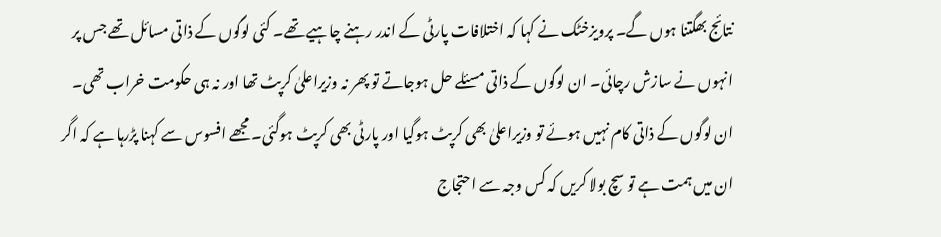نتائج بھگتنا ہوں گے۔ پرویزخٹک نے کہا کہ اختلافات پارٹی کے اندر رہنے چاہیے تھے۔ کئی لوگوں کے ذاتی مسائل تھے جس پر انہوں نے سازش رچائی۔ ان لوگوں کے ذاتی مسئلے حل ہوجاتے تو پھر نہ وزیراعلیٰ کرپٹ تھا اور نہ ہی حکومت خراب تھی۔ ان لوگوں کے ذاتی کام نہیں ہوئے تو وزیراعلیٰ بھی کرپٹ ہوگیا اور پارٹی بھی کرپٹ ہوگئی۔ مجھے افسوس سے کہنا پڑرہا ہے کہ اگر ان میں ہمت ہے تو سچ بولا کریں کہ کس وجہ سے احتجاج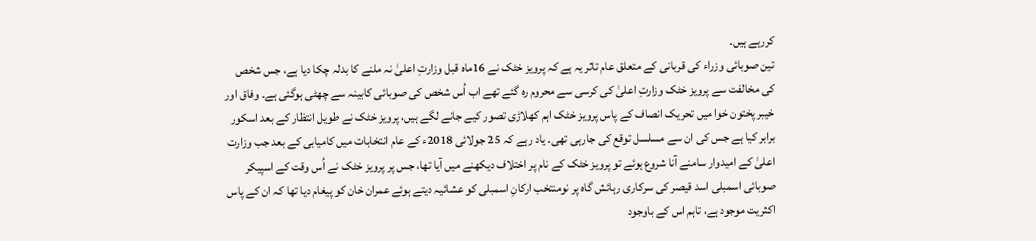کررہے ہیں۔
تین صوبائی وزراء کی قربانی کے متعلق عام تاثر یہ ہے کہ پرویز خٹک نے 16ماہ قبل وزارتِ اعلیٰ نہ ملنے کا بدلہ چکا دیا ہے، جس شخص کی مخالفت سے پرویز خٹک وزارتِ اعلیٰ کی کرسی سے محروم رہ گئے تھے اب اُس شخص کی صوبائی کابینہ سے چھٹی ہوگئی ہے۔ وفاق اور خیبر پختون خوا میں تحریک انصاف کے پاس پرویز خٹک اہم کھلاڑی تصور کیے جانے لگے ہیں، پرویز خٹک نے طویل انتظار کے بعد اسکور برابر کیا ہے جس کی ان سے مسلسل توقع کی جارہی تھی۔ یاد رہے کہ 25 جولائی 2018ء کے عام انتخابات میں کامیابی کے بعد جب وزارت اعلیٰ کے امیدوار سامنے آنا شروع ہوئے تو پرویز خٹک کے نام پر اختلاف دیکھنے میں آیا تھا، جس پر پرویز خٹک نے اُس وقت کے اسپیکر صوبائی اسمبلی اسد قیصر کی سرکاری رہائش گاہ پر نومنتخب ارکانِ اسمبلی کو عشائیہ دیتے ہوئے عمران خان کو پیغام دیا تھا کہ ان کے پاس اکثریت موجود ہے، تاہم اس کے باوجود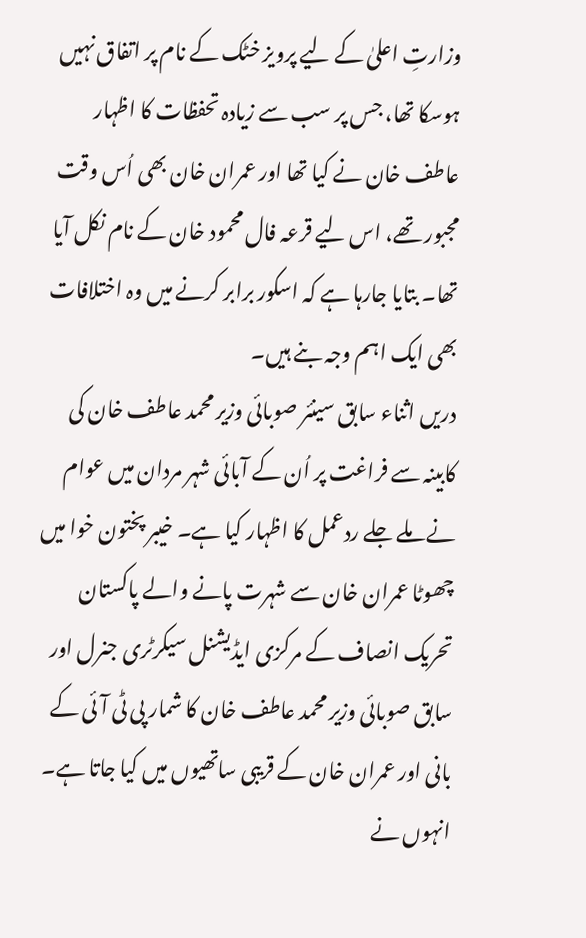وزارتِ اعلیٰ کے لیے پرویز خٹک کے نام پر اتفاق نہیں ہوسکا تھا، جس پر سب سے زیادہ تحفظات کا اظہار عاطف خان نے کیا تھا اور عمران خان بھی اُس وقت مجبور تھے، اس لیے قرعہ فال محمود خان کے نام نکل آیا تھا۔ بتایا جارہا ہے کہ اسکور برابر کرنے میں وہ اختلافات بھی ایک اہم وجہ بنے ہیں۔
دریں اثناء سابق سینئر صوبائی وزیر محمد عاطف خان کی کابینہ سے فراغت پر اُن کے آبائی شہر مردان میں عوام نے ملے جلے ردعمل کا اظہار کیا ہے۔ خیبر پختون خوا میں چھوٹا عمران خان سے شہرت پانے والے پاکستان تحریک انصاف کے مرکزی ایڈیشنل سیکرٹری جنرل اور سابق صوبائی وزیر محمد عاطف خان کا شمار پی ٹی آئی کے بانی اور عمران خان کے قریبی ساتھیوں میں کیا جاتا ہے۔ انہوں نے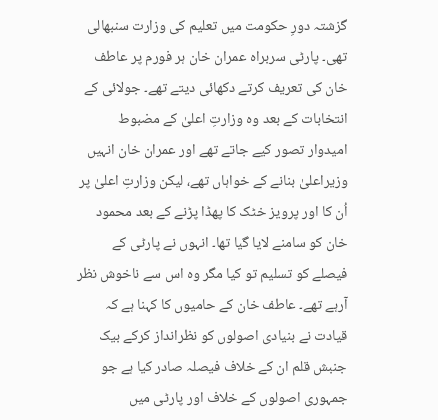گزشتہ دورِ حکومت میں تعلیم کی وزارت سنبھالی تھی۔ پارٹی سربراہ عمران خان ہر فورم پر عاطف خان کی تعریف کرتے دکھائی دیتے تھے۔ جولائی کے انتخابات کے بعد وہ وزارتِ اعلیٰ کے مضبوط امیدوار تصور کیے جاتے تھے اور عمران خان انہیں وزیراعلیٰ بنانے کے خواہاں تھے، لیکن وزارتِ اعلیٰ پر اُن کا اور پرویز خٹک کا پھڈا پڑنے کے بعد محمود خان کو سامنے لایا گیا تھا۔ انہوں نے پارٹی کے فیصلے کو تسلیم تو کیا مگر وہ اس سے ناخوش نظر آرہے تھے۔ عاطف خان کے حامیوں کا کہنا ہے کہ قیادت نے بنیادی اصولوں کو نظرانداز کرکے بیک جنبش قلم ان کے خلاف فیصلہ صادر کیا ہے جو جمہوری اصولوں کے خلاف اور پارٹی میں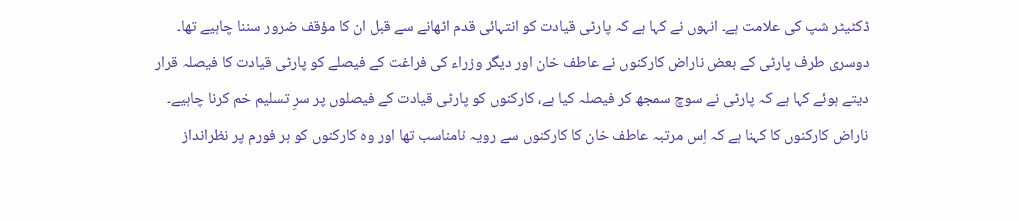ڈکٹیٹر شپ کی علامت ہے۔ انہوں نے کہا ہے کہ پارٹی قیادت کو انتہائی قدم اٹھانے سے قبل ان کا مؤقف ضرور سننا چاہیے تھا۔ دوسری طرف پارٹی کے بعض ناراض کارکنوں نے عاطف خان اور دیگر وزراء کی فراغت کے فیصلے کو پارٹی قیادت کا فیصلہ قرار دیتے ہوئے کہا ہے کہ پارٹی نے سوچ سمجھ کر فیصلہ کیا ہے، کارکنوں کو پارٹی قیادت کے فیصلوں پر سرِ تسلیم خم کرنا چاہیے۔ ناراض کارکنوں کا کہنا ہے کہ اِس مرتبہ عاطف خان کا کارکنوں سے رویہ نامناسب تھا اور وہ کارکنوں کو ہر فورم پر نظرانداز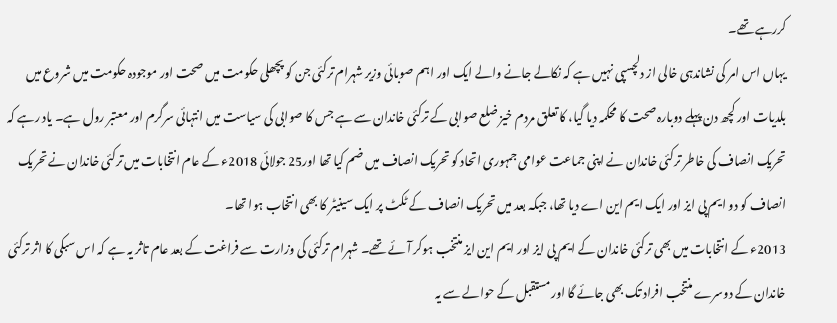کررہے تھے۔
یہاں اس امر کی نشاندہی خالی از دلچسپی نہیں ہے کہ نکالے جانے والے ایک اور اہم صوبائی وزیر شہرام ترکئی جن کو پچھلی حکومت میں صحت اور موجودہ حکومت میں شروع میں بلدیات اور کچھ دن پہلے دوبارہ صحت کا محکمہ دیا گیا، کا تعلق مردم خیز ضلع صوابی کے ترکئی خاندان سے ہے جس کا صوابی کی سیاست میں انتہائی سرگرم اور معتبر رول ہے۔ یاد رہے کہ تحریک انصاف کی خاطر ترکئی خاندان نے اپنی جماعت عوامی جمہوری اتحاد کو تحریک انصاف میں ضم کیا تھا اور25 جولائی 2018ء کے عام انتخابات میں ترکئی خاندان نے تحریک انصاف کو دو ایم پی ایز اور ایک ایم این اے دیا تھا، جبکہ بعد میں تحریک انصاف کے ٹکٹ پر ایک سینیٹر کا بھی انتخاب ہوا تھا۔
2013ء کے انتخابات میں بھی ترکئی خاندان کے ایم پی ایز اور ایم این ایز منتخب ہوکر آئے تھے۔ شہرام ترکئی کی وزارت سے فراغت کے بعد عام تاثر یہ ہے کہ اس سبکی کا اثر ترکئی خاندان کے دوسرے منتخب افراد تک بھی جائے گا اور مستقبل کے حوالے سے یہ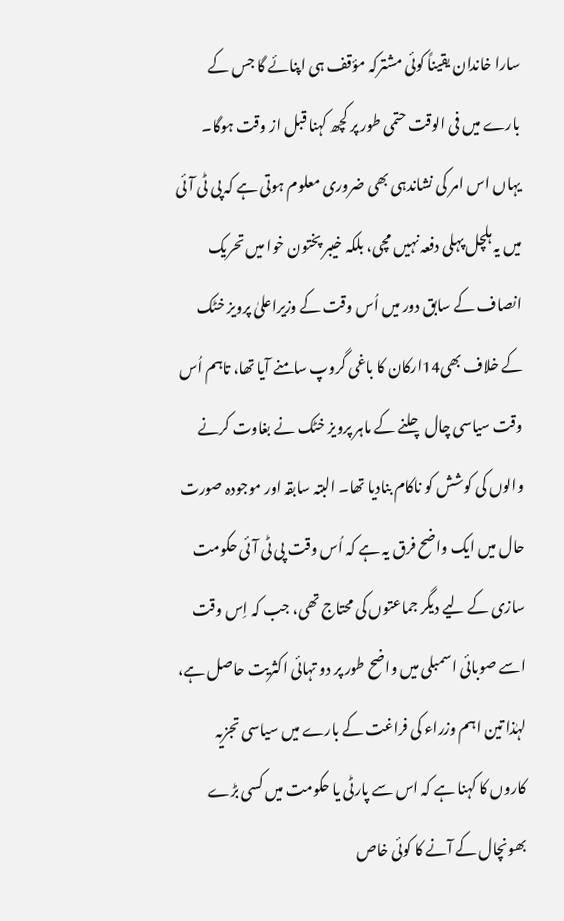سارا خاندان یقیناً کوئی مشترکہ مؤقف ہی اپنائے گا جس کے بارے میں فی الوقت حتمی طور پر کچھ کہنا قبل از وقت ہوگا۔ یہاں اس امر کی نشاندہی بھی ضروری معلوم ہوتی ہے کہ پی ٹی آئی میں یہ ہلچل پہلی دفعہ نہیں مچی، بلکہ خیبر پختون خوا میں تحریک انصاف کے سابق دور میں اُس وقت کے وزیراعلیٰ پرویز خٹک کے خلاف بھی14ارکان کا باغی گروپ سامنے آیا تھا، تاہم اُس وقت سیاسی چال چلنے کے ماہر پرویز خٹک نے بغاوت کرنے والوں کی کوشش کو ناکام بنادیا تھا۔ البتہ سابقہ اور موجودہ صورت حال میں ایک واضح فرق یہ ہے کہ اُس وقت پی ٹی آئی حکومت سازی کے لیے دیگر جماعتوں کی محتاج تھی، جب کہ اِس وقت اسے صوبائی اسمبلی میں واضح طور پر دو تہائی اکثریت حاصل ہے، لہٰذا تین اہم وزراء کی فراغت کے بارے میں سیاسی تجزیہ کاروں کا کہنا ہے کہ اس سے پارٹی یا حکومت میں کسی بڑے بھونچال کے آنے کا کوئی خاص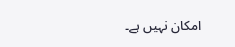امکان نہیں ہے۔